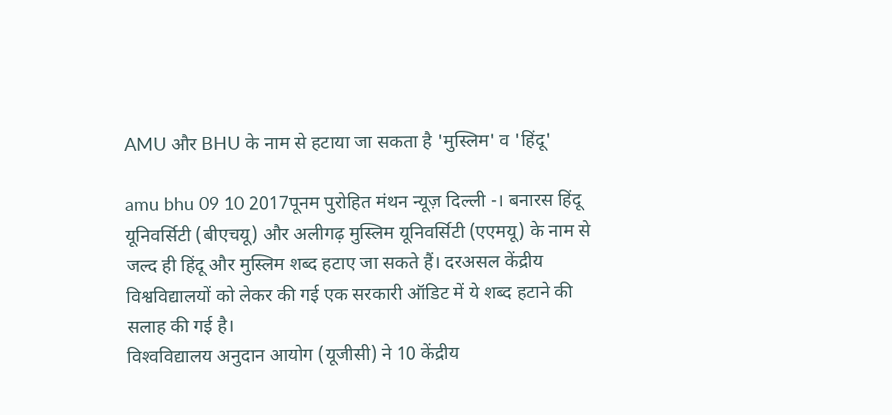AMU और BHU के नाम से हटाया जा सकता है 'मुस्लिम' व 'हिंदू'

amu bhu 09 10 2017पूनम पुरोहित मंथन न्यूज़ दिल्ली -। बनारस हिंदू यूनिवर्सिटी (बीएचयू) और अलीगढ़ मुस्लिम यूनिवर्सिटी (एएमयू) के नाम से जल्द ही हिंदू और मुस्लिम शब्द हटाए जा सकते हैं। दरअसल केंद्रीय विश्वविद्यालयों को लेकर की गई एक सरकारी ऑडिट में ये शब्द हटाने की सलाह की गई है।
विश्‍वविद्यालय अनुदान आयोग (यूजीसी) ने 10 केंद्रीय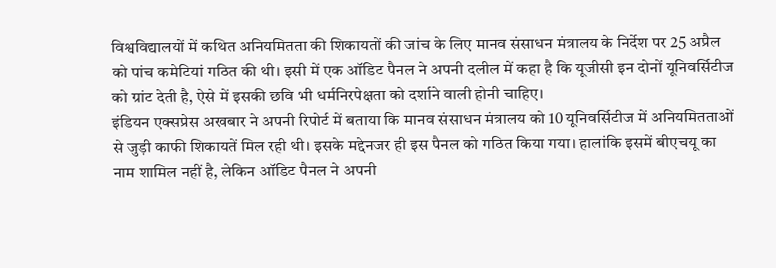विश्वविद्यालयों में कथित अनियमितता की शिकायतों की जांच के लिए मानव संसाधन मंत्रालय के निर्देश पर 25 अप्रैल को पांच कमेटियां गठित की थी। इसी में एक ऑडिट पैनल ने अपनी दलील में कहा है कि यूजीसी इन दोनों यूनिवर्सिटीज को ग्रांट देती है, ऐसे में इसकी छवि भी धर्मनिरपेक्षता को दर्शाने वाली होनी चाहिए।
इंडियन एक्सप्रेस अखबार ने अपनी रिपोर्ट में बताया कि मानव संसाधन मंत्रालय को 10 यूनिवर्सिटीज में अनियमितताओं से जुड़ी काफी शिकायतें मिल रही थी। इसके मद्देनजर ही इस पैनल को गठित किया गया। हालांकि इसमें बीएचयू का नाम शामिल नहीं है, लेकिन ऑडिट पैनल ने अपनी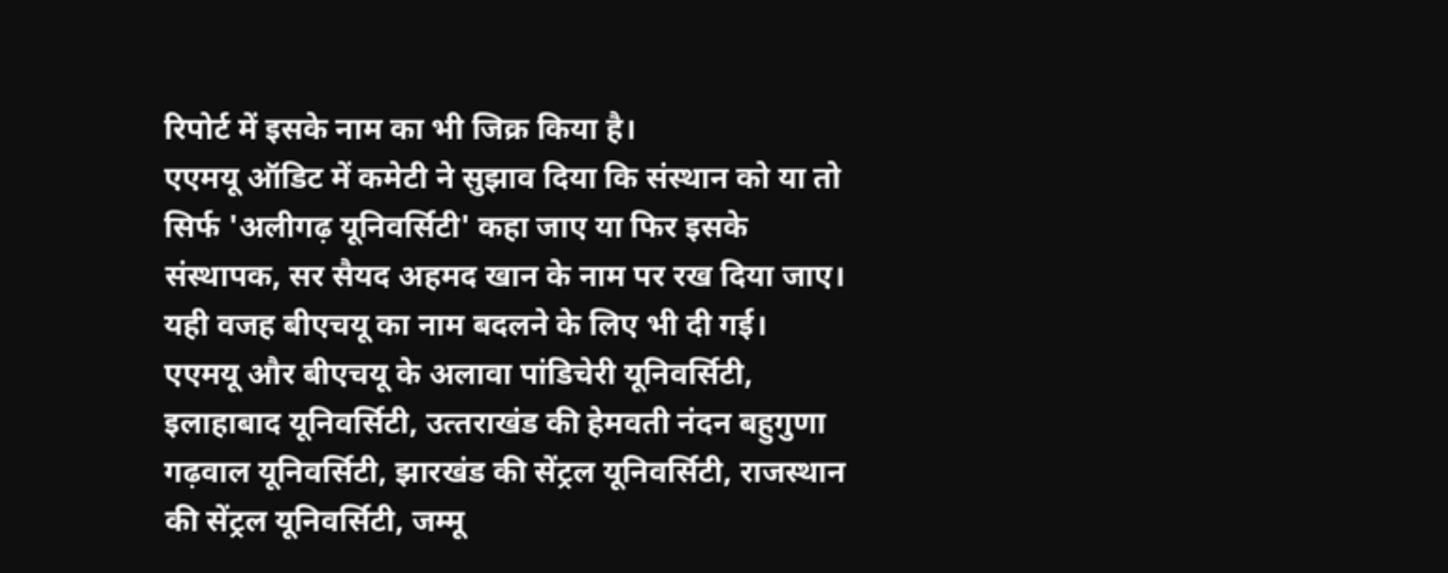रिपोर्ट में इसके नाम का भी जिक्र किया है।
एएमयू ऑडिट में कमेटी ने सुझाव दिया कि संस्‍थान को या तो सिर्फ 'अलीगढ़ यूनिवर्सिटी' कहा जाए या फिर इसके संस्‍थापक, सर सैयद अहमद खान के नाम पर रख दिया जाए। यही वजह बीएचयू का नाम बदलने के लिए भी दी गई।
एएमयू और बीएचयू के अलावा पांडिचेरी यूनिवर्सिटी, इलाहाबाद यूनिवर्सिटी, उत्‍तराखंड की हेमवती नंदन बहुगुणा गढ़वाल यूनिवर्सिटी, झारखंड की सेंट्रल यूनिवर्सिटी, राजस्‍थान की सेंट्रल यूनिवर्सिटी, जम्‍मू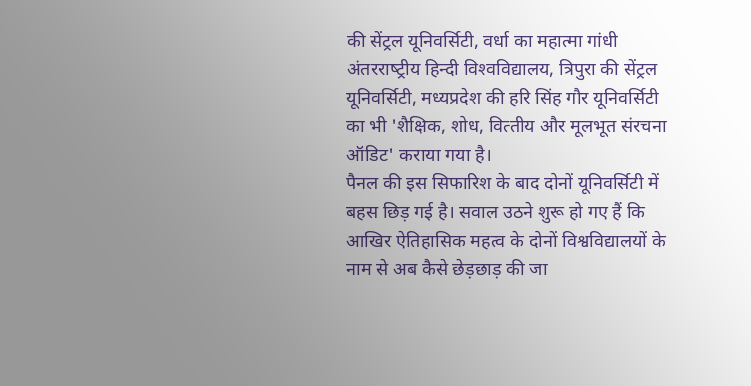की सेंट्रल यूनिवर्सिटी, वर्धा का महात्‍मा गांधी अंतरराष्‍ट्रीय हिन्‍दी विश्‍वविद्यालय, त्रिपुरा की सेंट्रल यूनिवर्सिटी, मध्‍यप्रदेश की हरि सिंह गौर यूनिवर्सिटी का भी 'शैक्षिक, शोध, वित्‍तीय और मूलभूत संरचना ऑडिट' कराया गया है।
पैनल की इस सिफारिश के बाद दोनों यूनिवर्सिटी में बहस छिड़ गई है। सवाल उठने शुरू हो गए हैं कि आखिर ऐतिहासिक महत्व के दोनों विश्वविद्यालयों के नाम से अब कैसे छेड़छाड़ की जा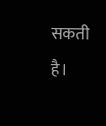सकती है।